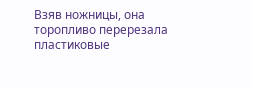Взяв ножницы, она торопливо перерезала пластиковые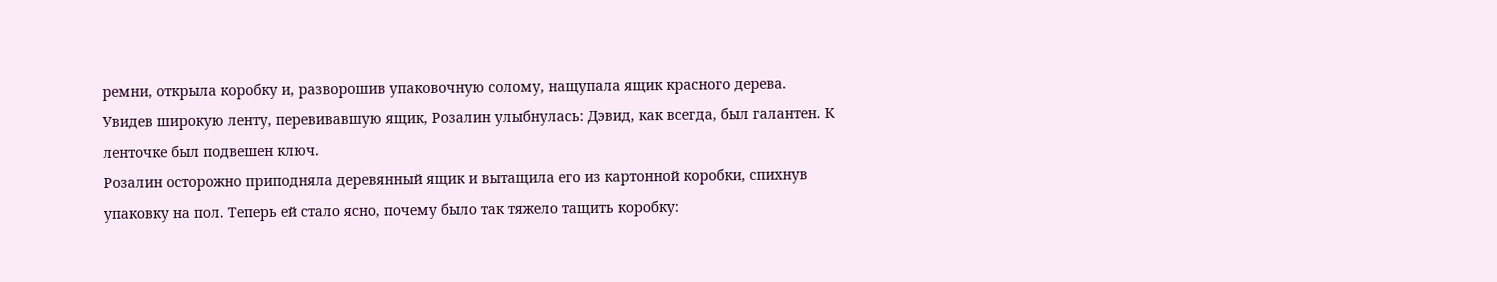ремни, открыла коробку и, разворошив упаковочную солому, нащупала ящик красного дерева. Увидев широкую ленту, перевивавшую ящик, Розалин улыбнулась: Дэвид, как всегда, был галантен. К ленточке был подвешен ключ.
Розалин осторожно приподняла деревянный ящик и вытащила его из картонной коробки, спихнув упаковку на пол. Теперь ей стало ясно, почему было так тяжело тащить коробку: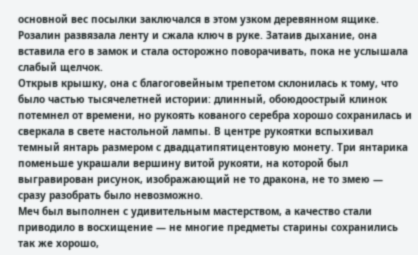основной вес посылки заключался в этом узком деревянном ящике. Розалин развязала ленту и сжала ключ в руке. Затаив дыхание, она вставила его в замок и стала осторожно поворачивать, пока не услышала слабый щелчок.
Открыв крышку, она с благоговейным трепетом склонилась к тому, что было частью тысячелетней истории: длинный, обоюдоострый клинок потемнел от времени, но рукоять кованого серебра хорошо сохранилась и сверкала в свете настольной лампы. В центре рукоятки вспыхивал темный янтарь размером с двадцатипятицентовую монету. Три янтарика поменьше украшали вершину витой рукояти, на которой был выгравирован рисунок, изображающий не то дракона, не то змею — сразу разобрать было невозможно.
Меч был выполнен с удивительным мастерством, а качество стали приводило в восхищение — не многие предметы старины сохранились так же хорошо,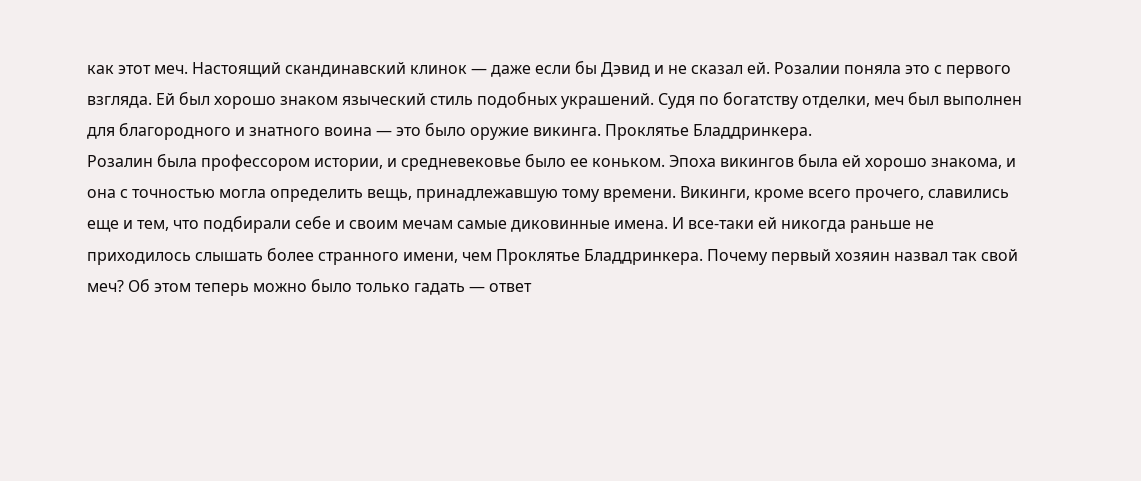как этот меч. Настоящий скандинавский клинок — даже если бы Дэвид и не сказал ей. Розалии поняла это с первого взгляда. Ей был хорошо знаком языческий стиль подобных украшений. Судя по богатству отделки, меч был выполнен для благородного и знатного воина — это было оружие викинга. Проклятье Бладдринкера.
Розалин была профессором истории, и средневековье было ее коньком. Эпоха викингов была ей хорошо знакома, и она с точностью могла определить вещь, принадлежавшую тому времени. Викинги, кроме всего прочего, славились еще и тем, что подбирали себе и своим мечам самые диковинные имена. И все-таки ей никогда раньше не приходилось слышать более странного имени, чем Проклятье Бладдринкера. Почему первый хозяин назвал так свой меч? Об этом теперь можно было только гадать — ответ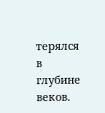терялся в глубине веков.